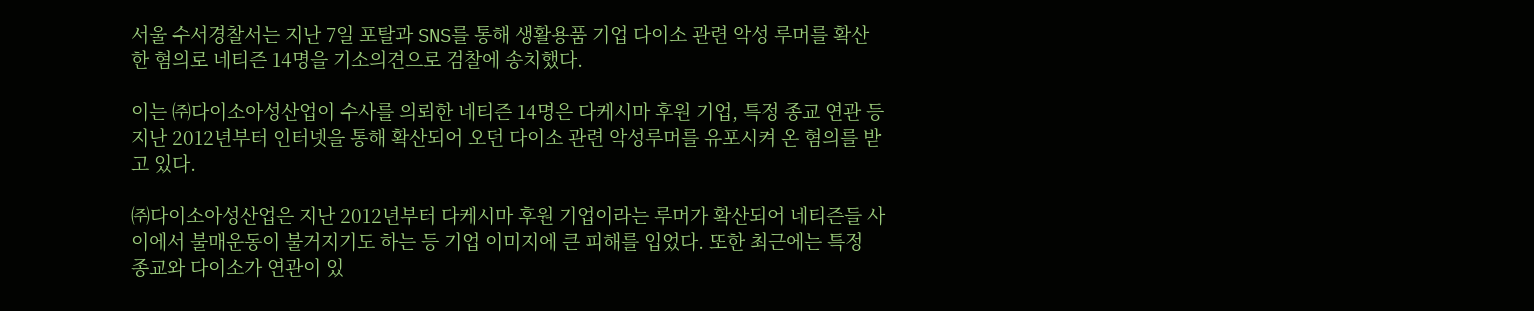서울 수서경찰서는 지난 7일 포탈과 SNS를 통해 생활용품 기업 다이소 관련 악성 루머를 확산한 혐의로 네티즌 14명을 기소의견으로 검찰에 송치했다.

이는 ㈜다이소아성산업이 수사를 의뢰한 네티즌 14명은 다케시마 후원 기업, 특정 종교 연관 등 지난 2012년부터 인터넷을 통해 확산되어 오던 다이소 관련 악성루머를 유포시켜 온 혐의를 받고 있다.

㈜다이소아성산업은 지난 2012년부터 다케시마 후원 기업이라는 루머가 확산되어 네티즌들 사이에서 불매운동이 불거지기도 하는 등 기업 이미지에 큰 피해를 입었다. 또한 최근에는 특정 종교와 다이소가 연관이 있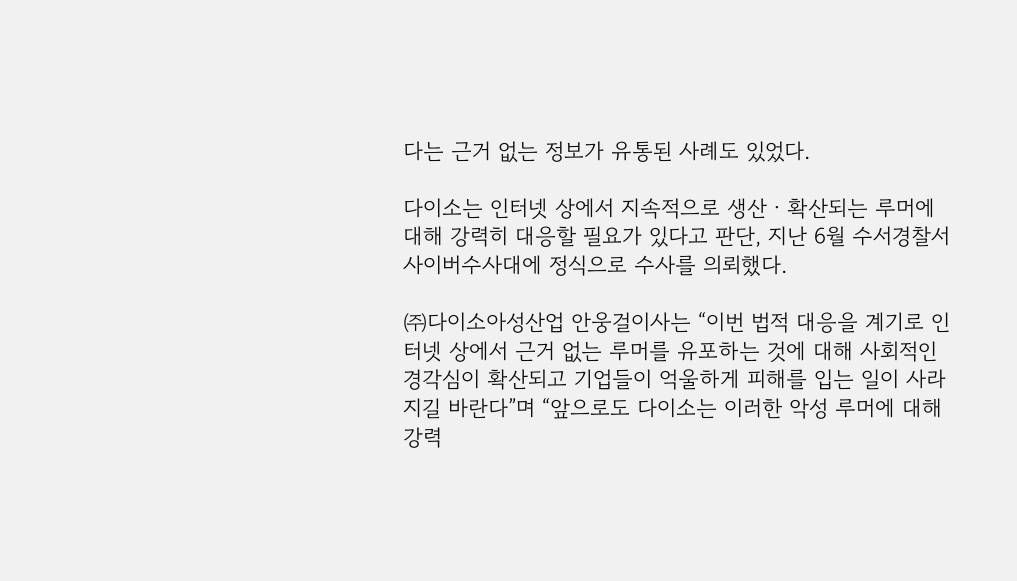다는 근거 없는 정보가 유통된 사례도 있었다.

다이소는 인터넷 상에서 지속적으로 생산ㆍ확산되는 루머에 대해 강력히 대응할 필요가 있다고 판단, 지난 6월 수서경찰서 사이버수사대에 정식으로 수사를 의뢰했다.

㈜다이소아성산업 안웅걸이사는 “이번 법적 대응을 계기로 인터넷 상에서 근거 없는 루머를 유포하는 것에 대해 사회적인 경각심이 확산되고 기업들이 억울하게 피해를 입는 일이 사라지길 바란다”며 “앞으로도 다이소는 이러한 악성 루머에 대해 강력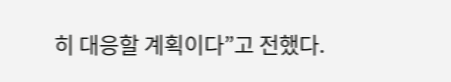히 대응할 계획이다”고 전했다.